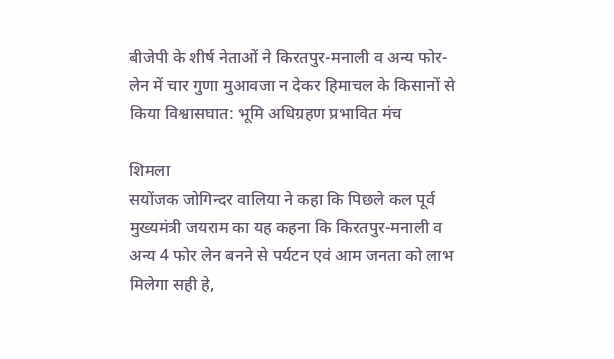बीजेपी के शीर्ष नेताओं ने किरतपुर-मनाली व अन्य फोर-लेन में चार गुणा मुआवजा न देकर हिमाचल के किसानों से किया विश्वासघात: भूमि अधिग्रहण प्रभावित मंच

शिमला
सयोंजक जोगिन्दर वालिया ने कहा कि पिछले कल पूर्व मुख्यमंत्री जयराम का यह कहना कि किरतपुर-मनाली व अन्य 4 फोर लेन बनने से पर्यटन एवं आम जनता को लाभ मिलेगा सही हे,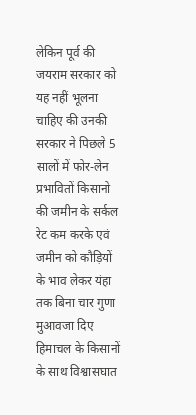लेकिन पूर्व की जयराम सरकार को यह नहीं भूलना चाहिए की उनकी सरकार ने पिछले 5 सालों में फोर-लेन प्रभावितों किसानो की जमीन के सर्कल रेट कम करके एवं जमीन को कौड़ियों के भाव लेकर यंहा तक बिना चार गुणा मुआवजा दिए हिमाचल के किसानों के साथ विश्वासघात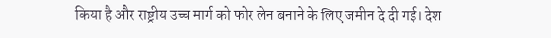किया है और राष्ट्रीय उच्च मार्ग को फोर लेन बनाने के लिए जमीन दे दी गई। देश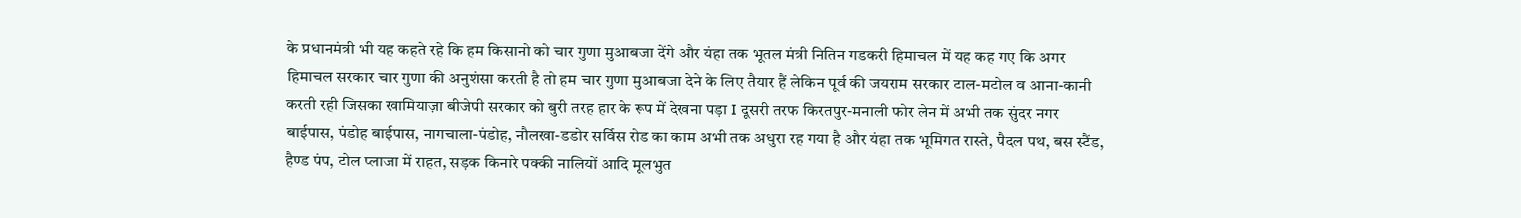के प्रधानमंत्री भी यह कहते रहे कि हम किसानो को चार गुणा मुआबजा देंगे और यंहा तक भूतल मंत्री नितिन गडकरी हिमाचल में यह कह गए कि अगर हिमाचल सरकार चार गुणा की अनुशंसा करती है तो हम चार गुणा मुआबजा देने के लिए तैयार हैं लेकिन पूर्व की जयराम सरकार टाल-मटोल व आना-कानी करती रही जिसका खामियाज़ा बीजेपी सरकार को बुरी तरह हार के रूप में देखना पड़ा I दूसरी तरफ किरतपुर-मनाली फोर लेन में अभी तक सुंदर नगर बाईपास, पंडोह बाईपास, नागचाला-पंडोह, नौलखा-डडोर सर्विस रोड का काम अभी तक अधुरा रह गया है और यंहा तक भूमिगत रास्ते, पैदल पथ, बस स्टैंड, हैण्ड पंप, टोल प्लाजा में राहत, सड़क किनारे पक्की नालियों आदि मूलभुत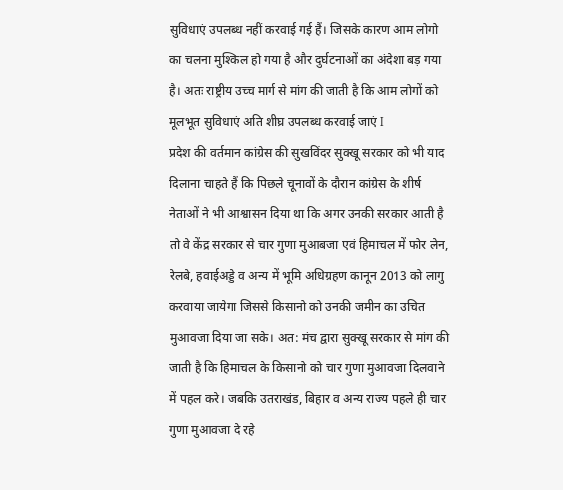सुविधाएं उपलब्ध नहीं करवाई गई हैं। जिसके कारण आम लोगो का चलना मुश्किल हो गया है और दुर्घटनाओं का अंदेशा बड़ गया है। अतः राष्ट्रीय उच्च मार्ग से मांग की जाती है कि आम लोगों को मूलभूत सुविधाएं अति शीघ्र उपलब्ध करवाई जाएं I
प्रदेश की वर्तमान कांग्रेस की सुखविंदर सुक्खू सरकार को भी याद दिलाना चाहते हैं कि पिछले चूनावों के दौरान कांग्रेस के शीर्ष नेताओं ने भी आश्वासन दिया था कि अगर उनकी सरकार आती है तो वे केंद्र सरकार से चार गुणा मुआबजा एवं हिमाचल में फोर लेन, रेलबे, हवाईअड्डे व अन्य में भूमि अधिग्रहण कानून 2013 को लागु करवाया जायेगा जिससे किसानो को उनकी जमीन का उचित मुआवजा दिया जा सके। अत: मंच द्वारा सुक्खू सरकार से मांग की जाती है कि हिमाचल के किसानो को चार गुणा मुआवजा दिलवाने में पहल करे। जबकि उतराखंड, बिहार व अन्य राज्य पहले ही चार गुणा मुआवजा दे रहे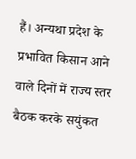हैं। अन्यथा प्रदेश के प्रभावित किसान आने वाले दिनों में राज्य स्तर बैठक करके सयुंकत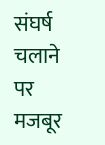संघर्ष चलाने पर मजबूर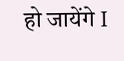हो जायेंगे I